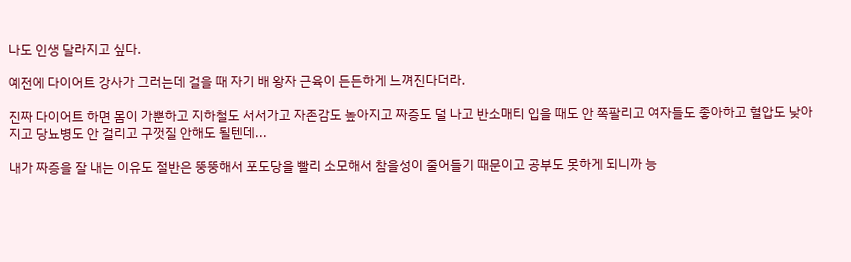나도 인생 달라지고 싶다.

예전에 다이어트 강사가 그러는데 걸을 때 자기 배 왕자 근육이 든든하게 느껴진다더라.

진짜 다이어트 하면 몸이 가뿐하고 지하철도 서서가고 자존감도 높아지고 짜증도 덜 나고 반소매티 입을 때도 안 쪽팔리고 여자들도 좋아하고 혈압도 낮아지고 당뇨병도 안 걸리고 구껏질 안해도 될텐데...

내가 짜증을 잘 내는 이유도 절반은 뚱뚱해서 포도당을 빨리 소모해서 참을성이 줄어들기 때문이고 공부도 못하게 되니까 능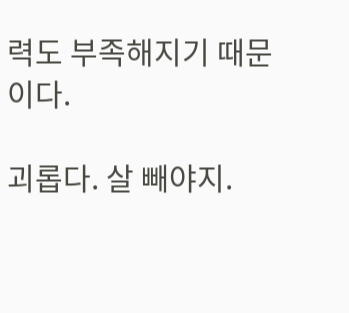력도 부족해지기 때문이다.

괴롭다. 살 빼야지.